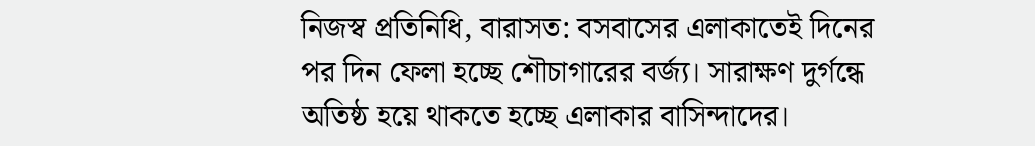নিজস্ব প্রতিনিধি, বারাসত: বসবাসের এলাকাতেই দিনের পর দিন ফেলা হচ্ছে শৌচাগারের বর্জ্য। সারাক্ষণ দুর্গন্ধে অতিষ্ঠ হয়ে থাকতে হচ্ছে এলাকার বাসিন্দাদের।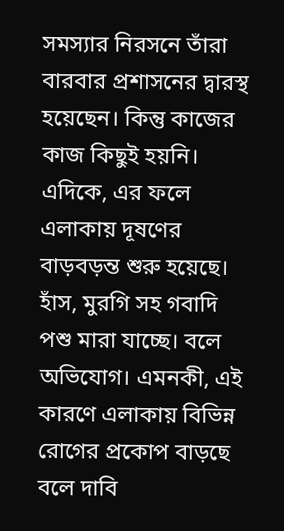সমস্যার নিরসনে তাঁরা বারবার প্রশাসনের দ্বারস্থ হয়েছেন। কিন্তু কাজের কাজ কিছুই হয়নি। এদিকে, এর ফলে এলাকায় দূষণের বাড়বড়ন্ত শুরু হয়েছে। হাঁস, মুরগি সহ গবাদি পশু মারা যাচ্ছে। বলে অভিযোগ। এমনকী, এই কারণে এলাকায় বিভিন্ন রোগের প্রকোপ বাড়ছে বলে দাবি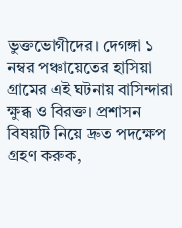ভুক্তভোগীদের। দেগঙ্গা ১ নম্বর পঞ্চায়েতের হাসিয়া গ্রামের এই ঘটনায় বাসিন্দারা ক্ষুব্ধ ও বিরক্ত। প্রশাসন বিষয়টি নিয়ে দ্রুত পদক্ষেপ গ্রহণ করুক,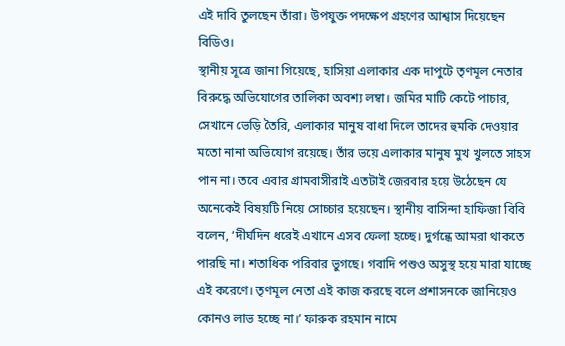এই দাবি তুলছেন তাঁরা। উপযুক্ত পদক্ষেপ গ্রহণের আশ্বাস দিয়েছেন বিডিও।
স্থানীয় সূত্রে জানা গিয়েছে, হাসিয়া এলাকার এক দাপুটে তৃণমূল নেতার বিরুদ্ধে অভিযোগের তালিকা অবশ্য লম্বা। জমির মাটি কেটে পাচার, সেখানে ভেড়ি তৈরি, এলাকার মানুষ বাধা দিলে তাদের হুমকি দেওয়ার মতো নানা অভিযোগ রয়েছে। তাঁর ভয়ে এলাকার মানুষ মুখ খুলতে সাহস পান না। তবে এবার গ্রামবাসীরাই এতটাই জেরবার হয়ে উঠেছেন যে অনেকেই বিষয়টি নিয়ে সোচ্চার হয়েছেন। স্থানীয় বাসিন্দা হাফিজা বিবি বলেন, ‘দীর্ঘদিন ধরেই এখানে এসব ফেলা হচ্ছে। দুর্গন্ধে আমরা থাকতে পারছি না। শতাধিক পরিবার ভুগছে। গবাদি পশুও অসুস্থ হয়ে মারা যাচ্ছে এই করেণে। তৃণমূল নেতা এই কাজ করছে বলে প্রশাসনকে জানিয়েও কোনও লাভ হচ্ছে না।’ ফারুক রহমান নামে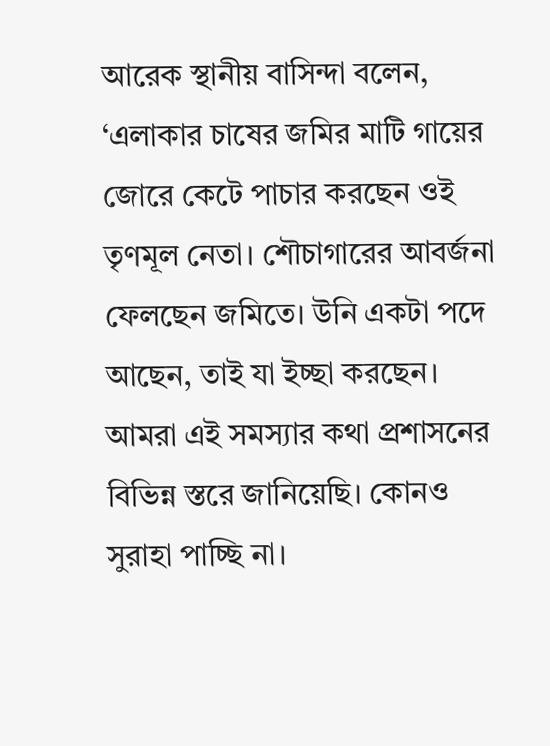আরেক স্থানীয় বাসিন্দা বলেন, ‘এলাকার চাষের জমির মাটি গায়ের জোরে কেটে পাচার করছেন ওই তৃণমূল নেতা। শৌচাগারের আবর্জনা ফেলছেন জমিতে। উনি একটা পদে আছেন, তাই যা ইচ্ছা করছেন। আমরা এই সমস্যার কথা প্রশাসনের বিভিন্ন স্তরে জানিয়েছি। কোনও সুরাহা পাচ্ছি না।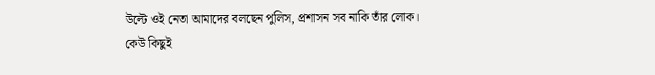উল্টে ওই নেতা আমাদের বলছেন পুলিস, প্রশাসন সব নাকি তাঁর লোক। কেউ কিছুই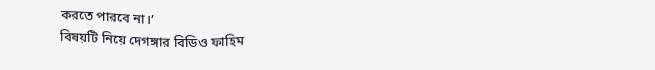করতে পারবে না।’
বিষয়টি নিয়ে দেগঙ্গার বিডিও ফাহিম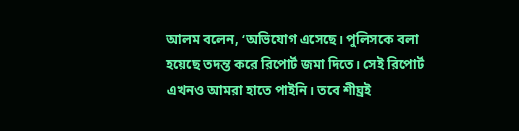আলম বলেন, ‘অভিযোগ এসেছে। পুলিসকে বলা হয়েছে তদন্ত করে রিপোর্ট জমা দিতে। সেই রিপোর্ট এখনও আমরা হাতে পাইনি। তবে শীঘ্রই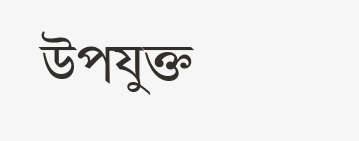উপযুক্ত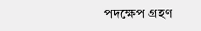পদক্ষেপ গ্রহণ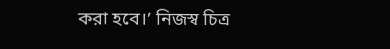করা হবে।’ নিজস্ব চিত্র